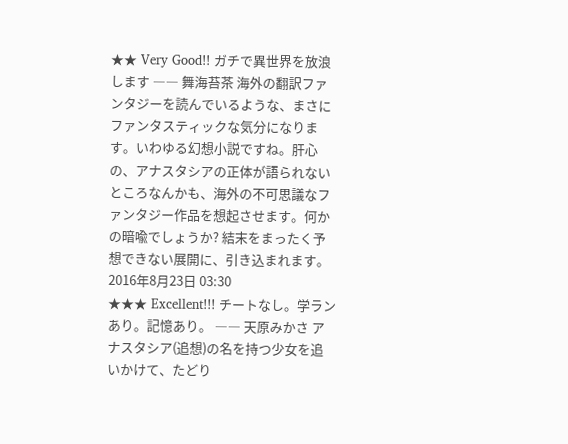★★ Very Good!! ガチで異世界を放浪します ―― 舞海苔茶 海外の翻訳ファンタジーを読んでいるような、まさにファンタスティックな気分になります。いわゆる幻想小説ですね。肝心の、アナスタシアの正体が語られないところなんかも、海外の不可思議なファンタジー作品を想起させます。何かの暗喩でしょうか? 結末をまったく予想できない展開に、引き込まれます。 2016年8月23日 03:30
★★★ Excellent!!! チートなし。学ランあり。記憶あり。 ―― 天原みかさ アナスタシア(追想)の名を持つ少女を追いかけて、たどり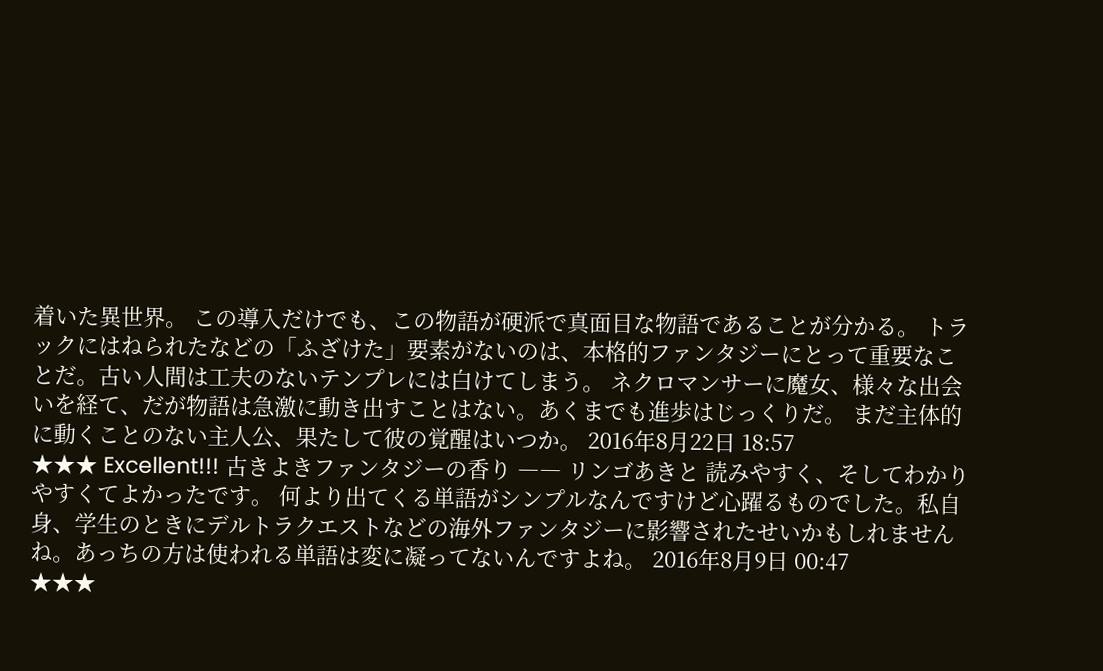着いた異世界。 この導入だけでも、この物語が硬派で真面目な物語であることが分かる。 トラックにはねられたなどの「ふざけた」要素がないのは、本格的ファンタジーにとって重要なことだ。古い人間は工夫のないテンプレには白けてしまう。 ネクロマンサーに魔女、様々な出会いを経て、だが物語は急激に動き出すことはない。あくまでも進歩はじっくりだ。 まだ主体的に動くことのない主人公、果たして彼の覚醒はいつか。 2016年8月22日 18:57
★★★ Excellent!!! 古きよきファンタジーの香り ―― リンゴあきと 読みやすく、そしてわかりやすくてよかったです。 何より出てくる単語がシンプルなんですけど心躍るものでした。私自身、学生のときにデルトラクエストなどの海外ファンタジーに影響されたせいかもしれませんね。あっちの方は使われる単語は変に凝ってないんですよね。 2016年8月9日 00:47
★★★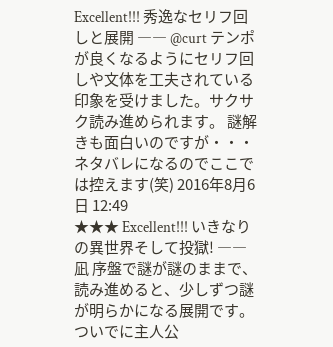Excellent!!! 秀逸なセリフ回しと展開 ―― @curt テンポが良くなるようにセリフ回しや文体を工夫されている印象を受けました。サクサク読み進められます。 謎解きも面白いのですが・・・ネタバレになるのでここでは控えます(笑) 2016年8月6日 12:49
★★★ Excellent!!! いきなりの異世界そして投獄! ―― 凪 序盤で謎が謎のままで、読み進めると、少しずつ謎が明らかになる展開です。 ついでに主人公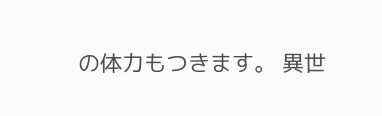の体力もつきます。 異世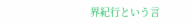界紀行という言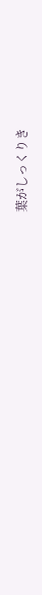葉がしっくりき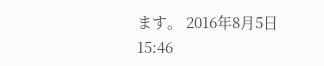ます。 2016年8月5日 15:46